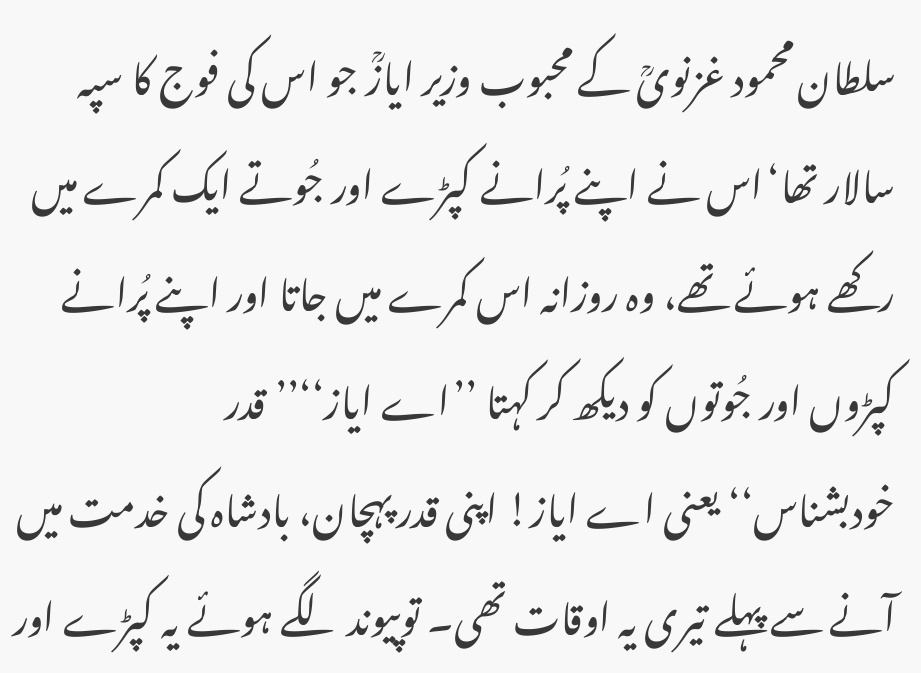سلطان محمود غزنویؒ کے محبوب وزیر ایازؒ جو اس کی فوج کا سپہ سالار تھا‘اس نے اپنے پُرانے کپڑے اور جُوتے ایک کمرے میں رکھے ہوئے تھے، وہ روزانہ اس کمرے میں جاتا اور اپنے پُرانے کپڑوں اور جُوتوں کو دیکھ کر کہتا ’’اے ایاز‘‘’’قدر خودبشناس‘‘یعنی اے ایاز! اپنی قدر پہچان، بادشاہ کی خدمت میں آنے سے پہلے تیری یہ اوقات تھی۔ توپیوند لگے ہوئے یہ کپڑے اور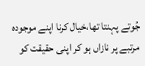جُوتے پہنتا تھا،خیال کرنا اپنے موجودہ مرتبے پر نازاں ہو کر اپنی حقیقت کو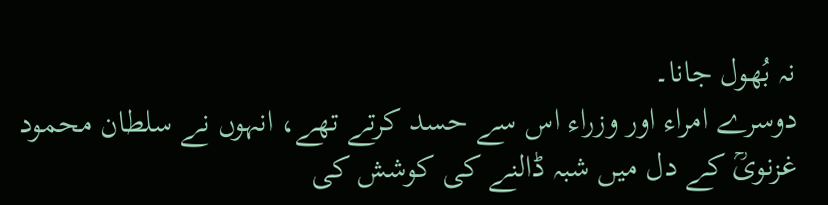نہ بُھول جانا۔
دوسرے امراء اور وزراء اس سے حسد کرتے تھے، انہوں نے سلطان محمود غزنویؒ کے دل میں شبہ ڈالنے کی کوشش کی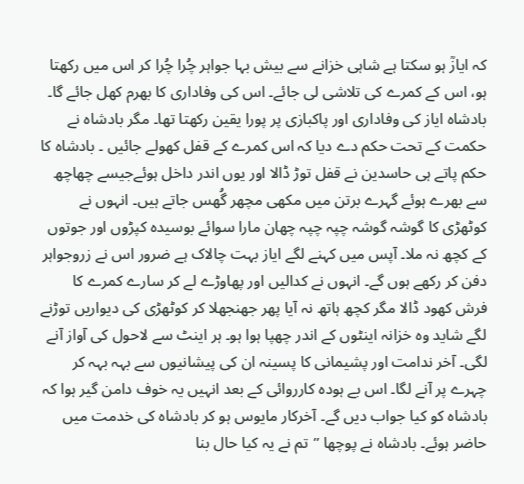کہ ایازؒ ہو سکتا ہے شاہی خزانے سے بیش بہا جواہر چُرا چُرا کر اس میں رکھتا ہو، اس کے کمرے کی تلاشی لی جائے۔ اس کی وفاداری کا بھرم کھل جائے گا۔ بادشاہ ایاز کی وفاداری اور پاکبازی پر پورا یقین رکھتا تھا۔ مگر بادشاہ نے حکمت کے تحت حکم دے دیا کہ اس کمرے کے قفل کھولے جائیں ۔ بادشاہ کا حکم پاتے ہی حاسدین نے قفل توڑ ڈالا اور یوں اندر داخل ہوئےجیسے چھاچھ سے بھرے ہوئے گہرے برتن میں مکھی مچھر گُھس جاتے ہیں۔ انہوں نے کوٹھڑی کا گوشہ گوشہ چپہ چپہ چھان مارا سوائے بوسیدہ کپڑوں اور جوتوں کے کچھ نہ ملا۔ آپس میں کہنے لگے ایاز بہت چالاک ہے ضرور اس نے زروجواہر دفن کر رکھے ہوں گے۔ انہوں نے کدالیں اور پھاوڑے لے کر سارے کمرے کا فرش کھود ڈالا مگر کچھ ہاتھ نہ آیا پھر جھنجھلا کر کوٹھڑی کی دیواریں توڑنے لگے شاید وہ خزانہ اینٹوں کے اندر چھپا ہوا ہو۔ ہر اینٹ سے لاحول کی آواز آنے لگی۔ آخر ندامت اور پشیمانی کا پسینہ ان کی پیشانیوں سے بہہ بہہ کر چہرے پر آنے لگا۔ اس بے ہودہ کارروائی کے بعد انہیں یہ خوف دامن گیر ہوا کہ بادشاہ کو کیا جواب دیں گے۔ آخرکار مایوس ہو کر بادشاہ کی خدمت میں حاضر ہوئے۔ بادشاہ نے پوچھا ’’تم نے یہ کیا حال بنا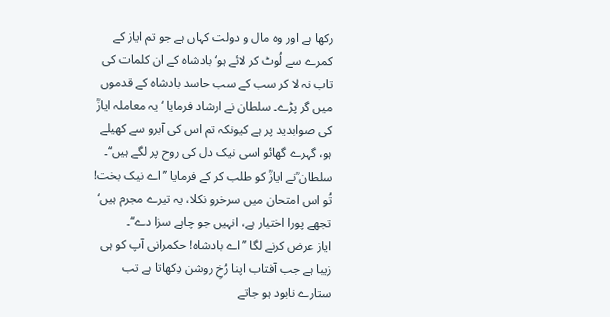رکھا ہے اور وہ مال و دولت کہاں ہے جو تم ایاز کے کمرے سے لُوٹ کر لائے ہو‘ بادشاہ کے ان کلمات کی تاب نہ لا کر سب کے سب حاسد بادشاہ کے قدموں میں گر پڑے۔ سلطان نے ارشاد فرمایا ‘یہ معاملہ ایازؒ کی صوابدید پر ہے کیونکہ تم اس کی آبرو سے کھیلے ہو، گہرے گھائو اسی نیک دل کی روح پر لگے ہیں‘‘۔ سلطان ؒنے ایازؒ کو طلب کر کے فرمایا ’’اے نیک بخت! تُو اس امتحان میں سرخرو نکلا، یہ تیرے مجرم ہیں‘ تجھے پورا اختیار ہے، انہیں جو چاہے سزا دے‘‘۔
ایاز عرض کرنے لگا ’’اے بادشاہ! حکمرانی آپ کو ہی زیبا ہے جب آفتاب اپنا رُخِ روشن دِکھاتا ہے تب ستارے نابود ہو جاتے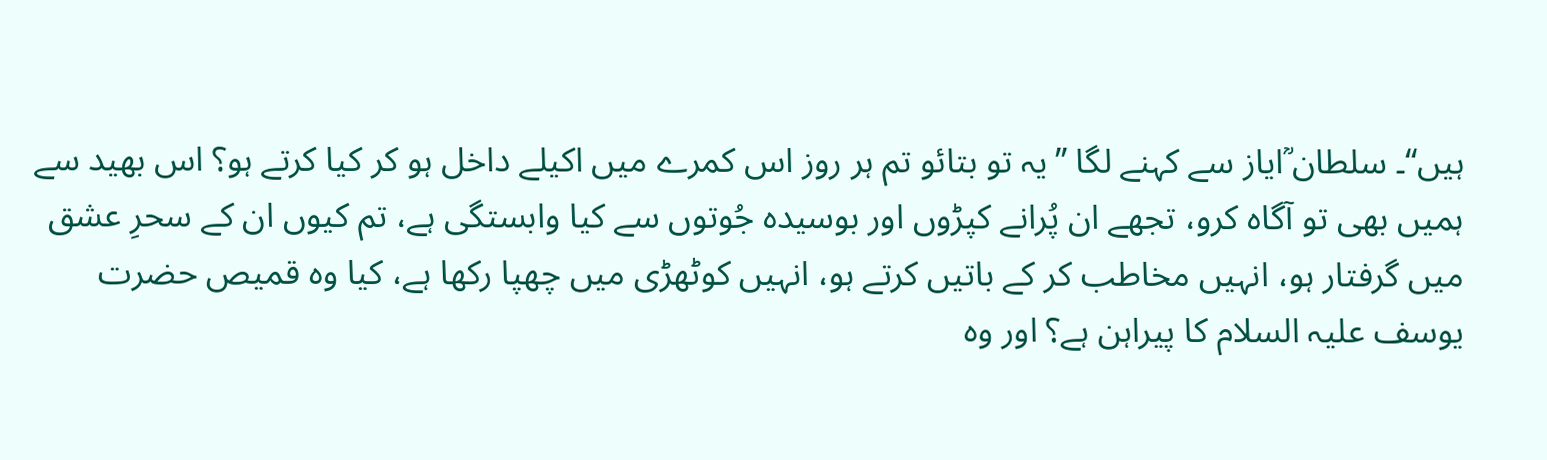ہیں‘‘۔ سلطان ؒایاز سے کہنے لگا ’’یہ تو بتائو تم ہر روز اس کمرے میں اکیلے داخل ہو کر کیا کرتے ہو؟ اس بھید سے ہمیں بھی تو آگاہ کرو، تجھے ان پُرانے کپڑوں اور بوسیدہ جُوتوں سے کیا وابستگی ہے، تم کیوں ان کے سحرِ عشق میں گرفتار ہو، انہیں مخاطب کر کے باتیں کرتے ہو، انہیں کوٹھڑی میں چھپا رکھا ہے، کیا وہ قمیص حضرت یوسف علیہ السلام کا پیراہن ہے؟ اور وہ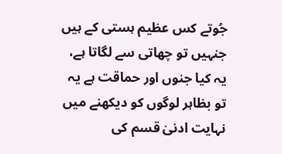جُوتے کس عظیم ہستی کے ہیں جنہیں تو چھاتی سے لگاتا ہے، یہ کیا جنوں اور حماقت ہے یہ تو بظاہر لوگوں کو دیکھنے میں نہایت ادنیٰ قسم کی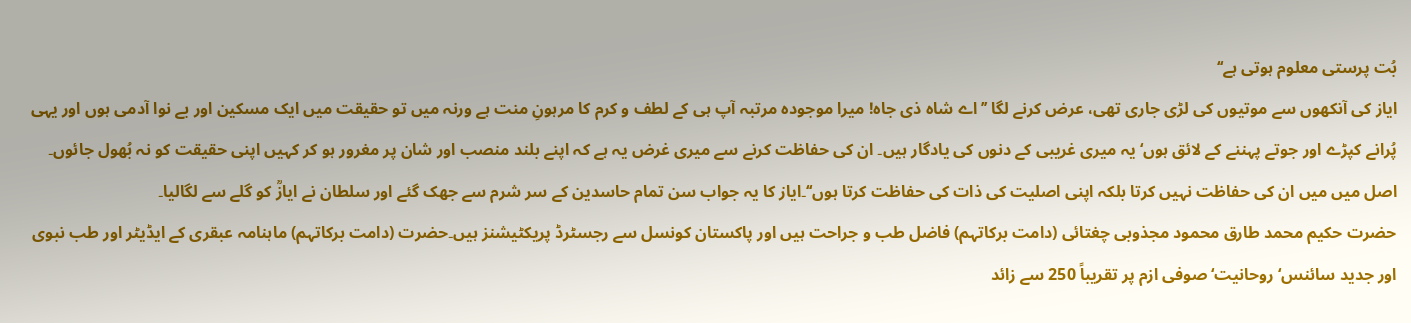بُت پرستی معلوم ہوتی ہے‘‘
ایاز کی آنکھوں سے موتیوں کی لڑی جاری تھی، عرض کرنے لگا ’’اے شاہ ذی جاہ! میرا موجودہ مرتبہ آپ ہی کے لطف و کرم کا مرہونِ منت ہے ورنہ میں تو حقیقت میں ایک مسکین اور بے نوا آدمی ہوں اور یہی پُرانے کپڑے اور جوتے پہننے کے لائق ہوں‘ یہ میری غریبی کے دنوں کی یادگار ہیں۔ ان کی حفاظت کرنے سے میری غرض یہ ہے کہ اپنے بلند منصب اور شان پر مغرور ہو کر کہیں اپنی حقیقت کو نہ بُھول جائوں۔ اصل میں میں ان کی حفاظت نہیں کرتا بلکہ اپنی اصلیت کی ذات کی حفاظت کرتا ہوں‘‘۔ایاز کا یہ جواب سن تمام حاسدین کے سر شرم سے جھک گئے اور سلطان نے ایازؒ کو گلے سے لگالیا۔
حضرت حکیم محمد طارق محمود مجذوبی چغتائی (دامت برکاتہم) فاضل طب و جراحت ہیں اور پاکستان کونسل سے رجسٹرڈ پریکٹیشنز ہیں۔حضرت (دامت برکاتہم) ماہنامہ عبقری کے ایڈیٹر اور طب نبوی اور جدید سائنس‘ روحانیت‘ صوفی ازم پر تقریباً 250 سے زائد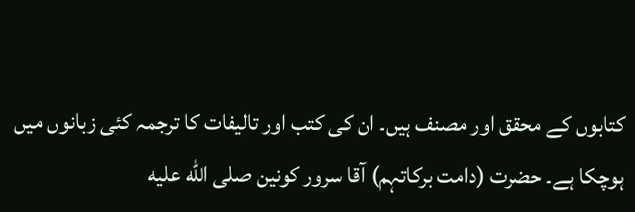کتابوں کے محقق اور مصنف ہیں۔ ان کی کتب اور تالیفات کا ترجمہ کئی زبانوں میں ہوچکا ہے۔ حضرت (دامت برکاتہم) آقا سرور کونین صلى الله عليه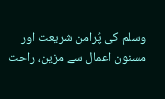وسلم کی پُرامن شریعت اور مسنون اعمال سے مزین، راحت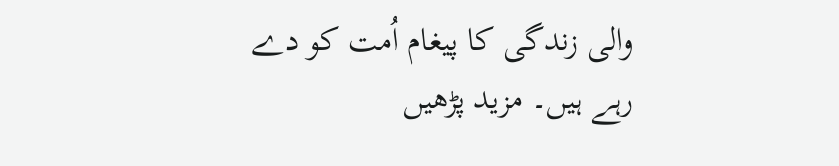والی زندگی کا پیغام اُمت کو دے رہے ہیں۔ مزید پڑھیں